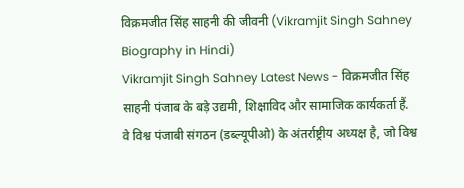विक्रमजीत सिंह साहनी की जीवनी (Vikramjit Singh Sahney Biography in Hindi)
Vikramjit Singh Sahney Latest News - विक्रमजीत सिंह साहनी पंजाब के बड़े उद्यमी, शिक्षाविद और सामाजिक कार्यकर्ता हैं. वे विश्व पंजाबी संगठन (डब्ल्यूपीओ) के अंतर्राष्ट्रीय अध्यक्ष है, जो विश्व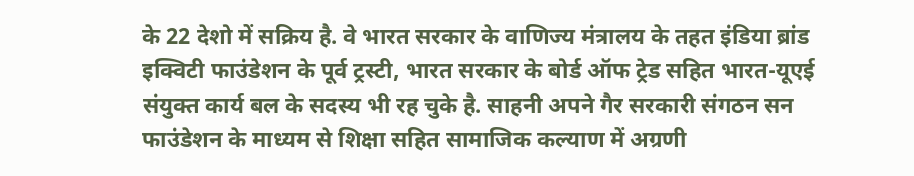के 22 देशो में सक्रिय है. वे भारत सरकार के वाणिज्य मंत्रालय के तहत इंडिया ब्रांड इक्विटी फाउंडेशन के पूर्व ट्रस्टी, भारत सरकार के बोर्ड ऑफ ट्रेड सहित भारत-यूएई संयुक्त कार्य बल के सदस्य भी रह चुके है. साहनी अपने गैर सरकारी संगठन सन फाउंडेशन के माध्यम से शिक्षा सहित सामाजिक कल्याण में अग्रणी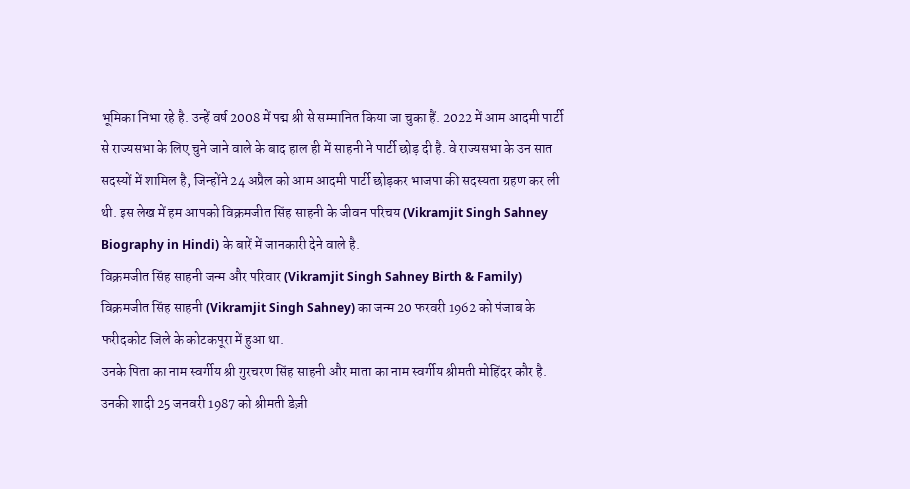भूमिका निभा रहे है. उन्हें वर्ष 2008 में पद्म श्री से सम्मानित किया जा चुका हैं. 2022 में आम आदमी पार्टी से राज्यसभा के लिए चुने जाने वाले के बाद हाल ही में साहनी ने पार्टी छोड़ दी है. वे राज्यसभा के उन सात सदस्यों में शामिल है, जिन्होंने 24 अप्रैल को आम आदमी पार्टी छोड़कर भाजपा की सदस्यता ग्रहण कर ली थी. इस लेख में हम आपको विक्रमजीत सिंह साहनी के जीवन परिचय (Vikramjit Singh Sahney Biography in Hindi) के बारें में जानकारी देने वाले है.
विक्रमजीत सिंह साहनी जन्म और परिवार (Vikramjit Singh Sahney Birth & Family)
विक्रमजीत सिंह साहनी (Vikramjit Singh Sahney) का जन्म 20 फरवरी 1962 को पंजाब के फरीदकोट जिले के कोटकपूरा में हुआ था.
उनके पिता का नाम स्वर्गीय श्री गुरचरण सिंह साहनी और माता का नाम स्वर्गीय श्रीमती मोहिंदर कौर है. उनकी शादी 25 जनवरी 1987 को श्रीमती डेज़ी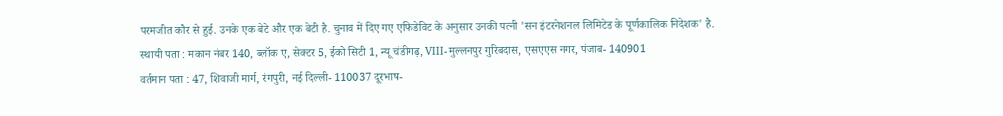परमजीत कौर से हुई. उनके एक बेटे और एक बेटी है. चुनाव में दिए गए एफिडेविट के अनुसार उनकी पत्नी 'सन इंटरनेशनल लिमिटेड के पूर्णकालिक निदेशक' है.
स्थायी पता : मकान नंबर 140, ब्लॉक ए, सेक्टर 5, ईको सिटी 1, न्यू चंडीगढ़, VIII-मुल्लनपुर गुरिबदास, एसएएस नगर, पंजाब- 140901
वर्तमान पता : 47, शिवाजी मार्ग, रंगपुरी, नई दिल्ली- 110037 दूरभाष-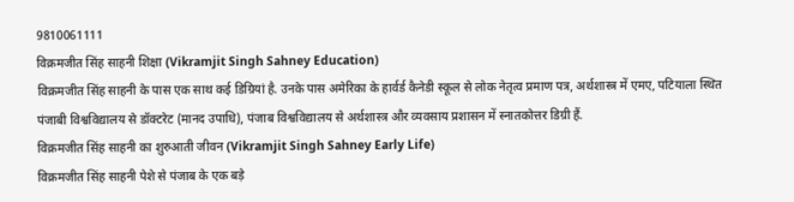9810061111
विक्रमजीत सिंह साहनी शिक्षा (Vikramjit Singh Sahney Education)
विक्रमजीत सिंह साहनी के पास एक साथ कई डिग्रियां है. उनके पास अमेरिका के हार्वर्ड कैनेडी स्कूल से लोक नेतृत्व प्रमाण पत्र, अर्थशास्त्र में एमए, पटियाला स्थित पंजाबी विश्वविद्यालय से डॉक्टरेट (मानद उपाधि), पंजाब विश्वविद्यालय से अर्थशास्त्र और व्यवसाय प्रशासन में स्नातकोत्तर डिग्री हैं.
विक्रमजीत सिंह साहनी का शुरुआती जीवन (Vikramjit Singh Sahney Early Life)
विक्रमजीत सिंह साहनी पेशे से पंजाब के एक बड़े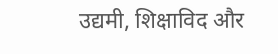उद्यमी, शिक्षाविद और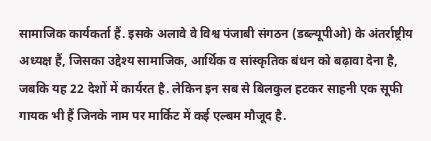सामाजिक कार्यकर्ता हैं. इसके अलावे वे विश्व पंजाबी संगठन (डब्ल्यूपीओ) के अंतर्राष्ट्रीय अध्यक्ष हैं, जिसका उद्देश्य सामाजिक, आर्थिक व सांस्कृतिक बंधन को बढ़ावा देना है, जबकि यह 22 देशों में कार्यरत है. लेकिन इन सब से बिलकुल हटकर साहनी एक सूफी गायक भी हैं जिनके नाम पर मार्किट में कई एल्बम मौजूद है.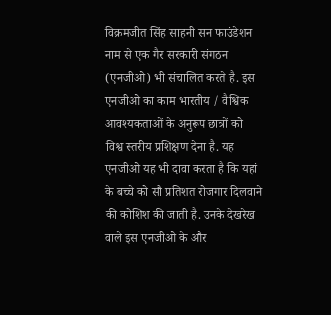विक्रमजीत सिंह साहनी सन फाउंडेशन नाम से एक गैर सरकारी संगठन (एनजीओ) भी संचालित करते है. इस एनजीओ का काम भारतीय / वैश्विक आवश्यकताओं के अनुरूप छात्रों को विश्व स्तरीय प्रशिक्षण देना है. यह एनजीओ यह भी दावा करता है कि यहां के बच्चे को सौ प्रतिशत रोजगार दिलवाने की कोशिश की जाती है. उनके देखरेख वाले इस एनजीओ के और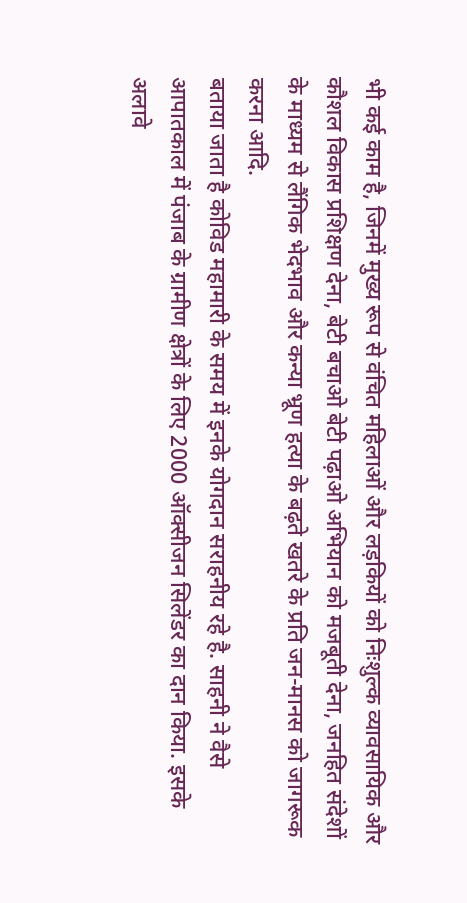भी कई काम है, जिनमें मुख्य रूप से वंचित महिलाओं और लड़कियों को निःशुल्क व्यावसायिक और कौशल विकास प्रशिक्षण देना, बेटी बचाओ बेटी पढ़ाओ अभियान को मजबूती देना, जनहित संदेशों के माध्यम से लैंगिक भेदभाव और कन्या भ्रूण हत्या के बढ़ते खतरे के प्रति जन-मानस को जागरूक करना आदि.
बताया जाता है कोविड महामारी के समय में इनके योगदान सराहनीय रहे है. साहनी ने वैसे आपातकाल में पंजाब के ग्रामीण क्षेत्रों के लिए 2000 ऑक्सीजन सिलेंडर का दान किया. इसके अलावे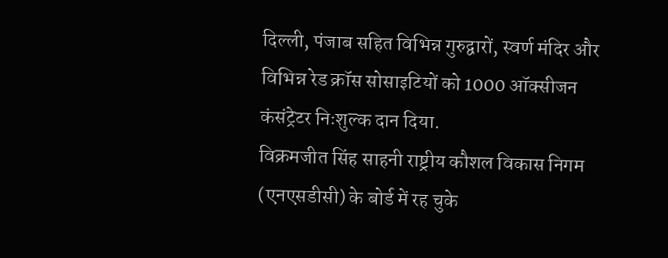दिल्ली, पंजाब सहित विभिन्न गुरुद्वारों, स्वर्ण मंदिर और विभिन्न रेड क्रॉस सोसाइटियों को 1000 ऑक्सीजन कंसंट्रेटर निःशुल्क दान दिया.
विक्रमजीत सिंह साहनी राष्ट्रीय कौशल विकास निगम (एनएसडीसी) के बोर्ड में रह चुके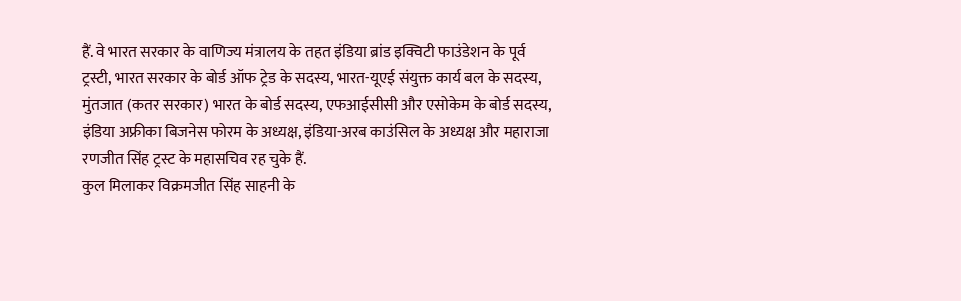हैं. वे भारत सरकार के वाणिज्य मंत्रालय के तहत इंडिया ब्रांड इक्विटी फाउंडेशन के पूर्व ट्रस्टी, भारत सरकार के बोर्ड ऑफ ट्रेड के सदस्य, भारत-यूएई संयुक्त कार्य बल के सदस्य, मुंतजात (कतर सरकार) भारत के बोर्ड सदस्य, एफआईसीसी और एसोकेम के बोर्ड सदस्य, इंडिया अफ्रीका बिजनेस फोरम के अध्यक्ष, इंडिया-अरब काउंसिल के अध्यक्ष और महाराजा रणजीत सिंह ट्रस्ट के महासचिव रह चुके हैं.
कुल मिलाकर विक्रमजीत सिंह साहनी के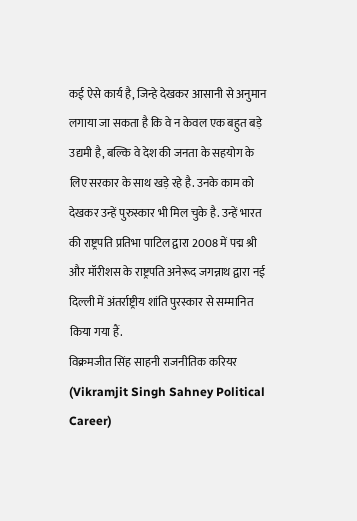कई ऐसे कार्य है, जिन्हे देखकर आसानी से अनुमान लगाया जा सकता है कि वे न केवल एक बहुत बड़े उद्यमी है, बल्कि वे देश की जनता के सहयोग के लिए सरकार के साथ खड़े रहे है. उनके काम को देखकर उन्हें पुरुस्कार भी मिल चुके है. उन्हें भारत की राष्ट्रपति प्रतिभा पाटिल द्वारा 2008 में पद्म श्री और मॉरीशस के राष्ट्रपति अनेरूद जगन्नाथ द्वारा नई दिल्ली में अंतर्राष्ट्रीय शांति पुरस्कार से सम्मानित किया गया हैं.
विक्रमजीत सिंह साहनी राजनीतिक करियर (Vikramjit Singh Sahney Political Career)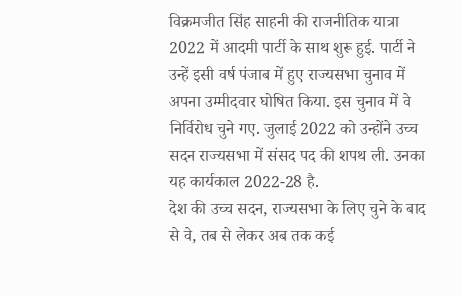विक्रमजीत सिंह साहनी की राजनीतिक यात्रा 2022 में आदमी पार्टी के साथ शुरू हुई. पार्टी ने उन्हें इसी वर्ष पंजाब में हुए राज्यसभा चुनाव में अपना उम्मीदवार घोषित किया. इस चुनाव में वे निर्विरोध चुने गए. जुलाई 2022 को उन्होंने उच्च सदन राज्यसभा में संसद पद की शपथ ली. उनका यह कार्यकाल 2022-28 है.
देश की उच्च सदन, राज्यसभा के लिए चुने के बाद से वे, तब से लेकर अब तक कई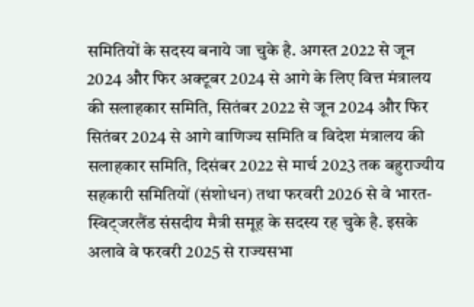समितियों के सदस्य बनाये जा चुके है. अगस्त 2022 से जून 2024 और फिर अक्टूबर 2024 से आगे के लिए वित्त मंत्रालय की सलाहकार समिति, सितंबर 2022 से जून 2024 और फिर सितंबर 2024 से आगे वाणिज्य समिति व विदेश मंत्रालय की सलाहकार समिति, दिसंबर 2022 से मार्च 2023 तक बहुराज्यीय सहकारी समितियों (संशोधन) तथा फरवरी 2026 से वे भारत-स्विट्जरलैंड संसदीय मैत्री समूह के सदस्य रह चुके है. इसके अलावे वे फरवरी 2025 से राज्यसभा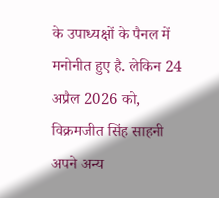के उपाध्यक्षों के पैनल में मनोनीत हुए है. लेकिन 24 अप्रैल 2026 को, विक्रमजीत सिंह साहनी अपने अन्य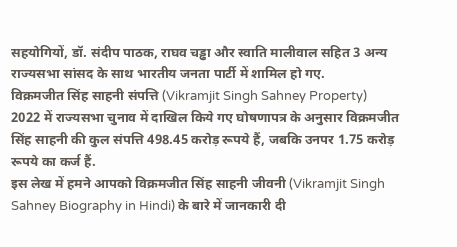सहयोगियों, डॉ. संदीप पाठक, राघव चड्ढा और स्वाति मालीवाल सहित 3 अन्य राज्यसभा सांसद के साथ भारतीय जनता पार्टी में शामिल हो गए.
विक्रमजीत सिंह साहनी संपत्ति (Vikramjit Singh Sahney Property)
2022 में राज्यसभा चुनाव में दाखिल किये गए घोषणापत्र के अनुसार विक्रमजीत सिंह साहनी की कुल संपत्ति 498.45 करोड़ रूपये हैं, जबकि उनपर 1.75 करोड़ रूपये का कर्ज हैं.
इस लेख में हमने आपको विक्रमजीत सिंह साहनी जीवनी (Vikramjit Singh Sahney Biography in Hindi) के बारे में जानकारी दी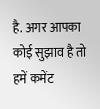है. अगर आपका कोई सुझाव है तो हमें कमेंट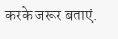करके जरूर बताएं.